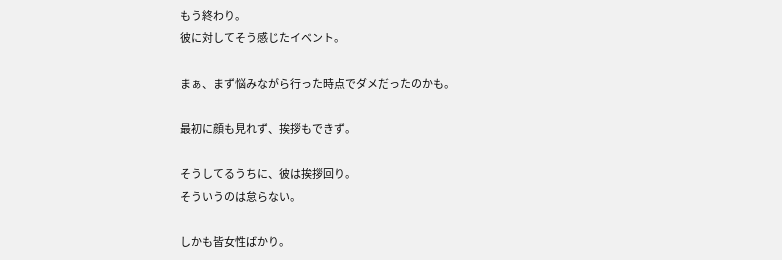もう終わり。
彼に対してそう感じたイベント。

まぁ、まず悩みながら行った時点でダメだったのかも。

最初に顔も見れず、挨拶もできず。

そうしてるうちに、彼は挨拶回り。
そういうのは怠らない。

しかも皆女性ばかり。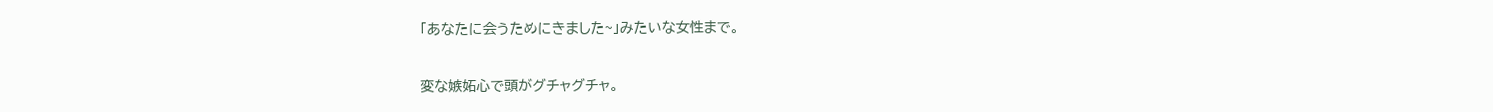「あなたに会うためにきました~」みたいな女性まで。

変な嫉妬心で頭がグチャグチャ。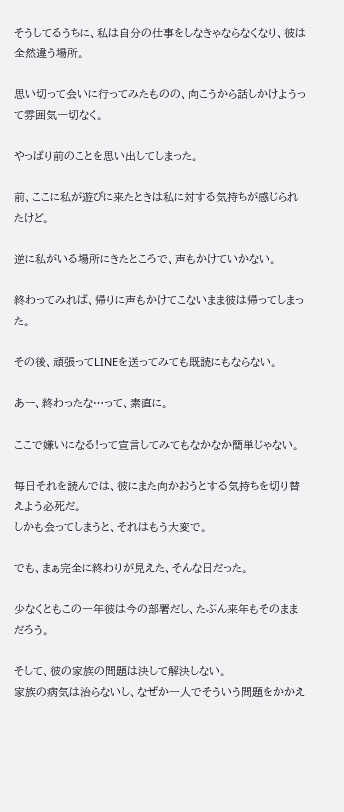そうしてるうちに、私は自分の仕事をしなきゃならなくなり、彼は全然違う場所。

思い切って会いに行ってみたものの、向こうから話しかけようって雰囲気一切なく。

やっぱり前のことを思い出してしまった。

前、ここに私が遊びに来たときは私に対する気持ちが感じられたけど。

逆に私がいる場所にきたところで、声もかけていかない。

終わってみれば、帰りに声もかけてこないまま彼は帰ってしまった。

その後、頑張ってLINEを送ってみても既読にもならない。

あー、終わったな…って、素直に。

ここで嫌いになる!って宣言してみてもなかなか簡単じゃない。

毎日それを読んでは、彼にまた向かおうとする気持ちを切り替えよう必死だ。
しかも会ってしまうと、それはもう大変で。

でも、まぁ完全に終わりが見えた、そんな日だった。

少なくともこの一年彼は今の部署だし、たぶん来年もそのままだろう。

そして、彼の家族の問題は決して解決しない。
家族の病気は治らないし、なぜか一人でそういう問題をかかえ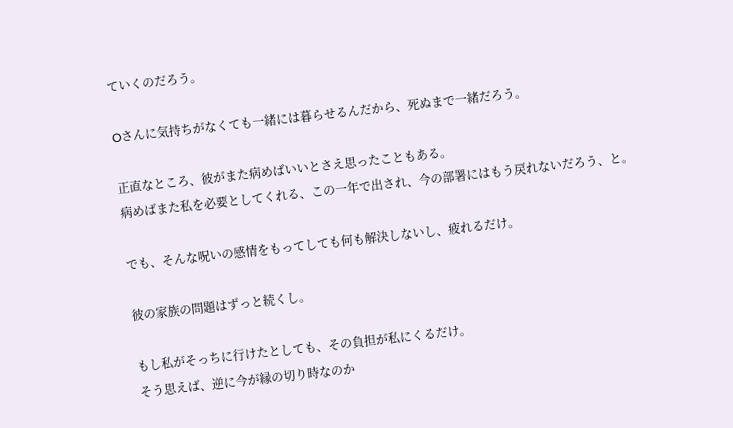ていくのだろう。

Oさんに気持ちがなくても一緒には暮らせるんだから、死ぬまで一緒だろう。

正直なところ、彼がまた病めばいいとさえ思ったこともある。
病めばまた私を必要としてくれる、この一年で出され、今の部署にはもう戻れないだろう、と。

でも、そんな呪いの感情をもってしても何も解決しないし、疲れるだけ。

彼の家族の問題はずっと続くし。

もし私がそっちに行けたとしても、その負担が私にくるだけ。
そう思えば、逆に今が縁の切り時なのか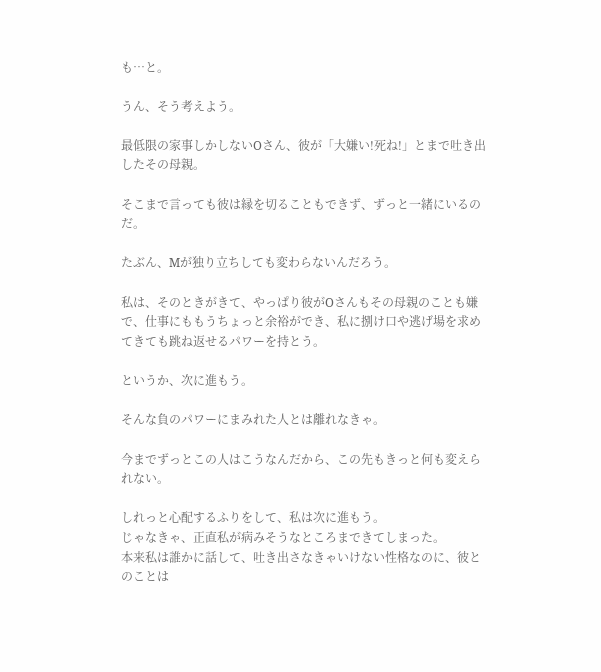も…と。

うん、そう考えよう。

最低限の家事しかしないOさん、彼が「大嫌い!死ね!」とまで吐き出したその母親。

そこまで言っても彼は縁を切ることもできず、ずっと一緒にいるのだ。

たぶん、Mが独り立ちしても変わらないんだろう。

私は、そのときがきて、やっぱり彼がOさんもその母親のことも嫌で、仕事にももうちょっと余裕ができ、私に捌け口や逃げ場を求めてきても跳ね返せるパワーを持とう。

というか、次に進もう。

そんな負のパワーにまみれた人とは離れなきゃ。

今までずっとこの人はこうなんだから、この先もきっと何も変えられない。

しれっと心配するふりをして、私は次に進もう。
じゃなきゃ、正直私が病みそうなところまできてしまった。
本来私は誰かに話して、吐き出さなきゃいけない性格なのに、彼とのことは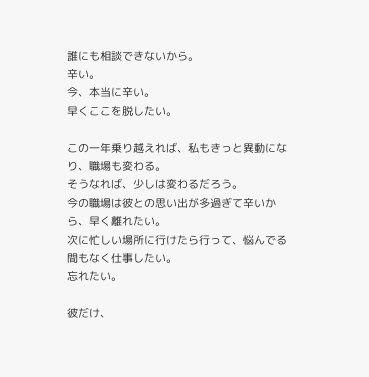誰にも相談できないから。
辛い。
今、本当に辛い。
早くここを脱したい。

この一年乗り越えれば、私もきっと異動になり、職場も変わる。
そうなれば、少しは変わるだろう。
今の職場は彼との思い出が多過ぎて辛いから、早く離れたい。
次に忙しい場所に行けたら行って、悩んでる間もなく仕事したい。
忘れたい。

彼だけ、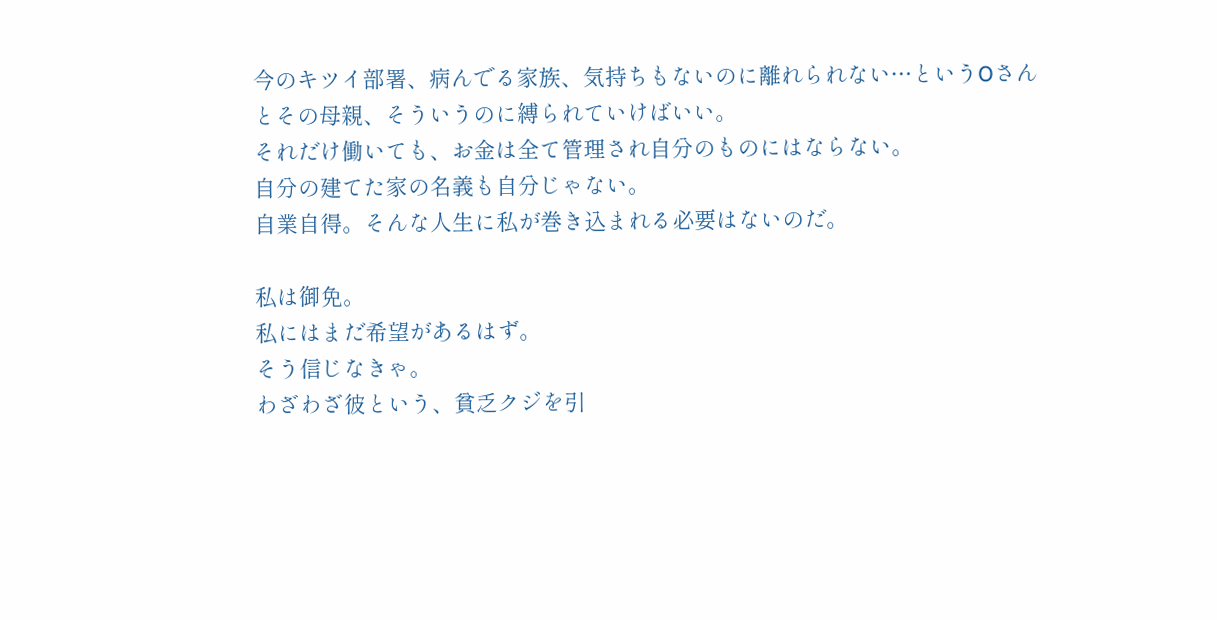今のキツイ部署、病んでる家族、気持ちもないのに離れられない…というOさんとその母親、そういうのに縛られていけばいい。
それだけ働いても、お金は全て管理され自分のものにはならない。
自分の建てた家の名義も自分じゃない。
自業自得。そんな人生に私が巻き込まれる必要はないのだ。

私は御免。
私にはまだ希望があるはず。
そう信じなきゃ。
わざわざ彼という、貧乏クジを引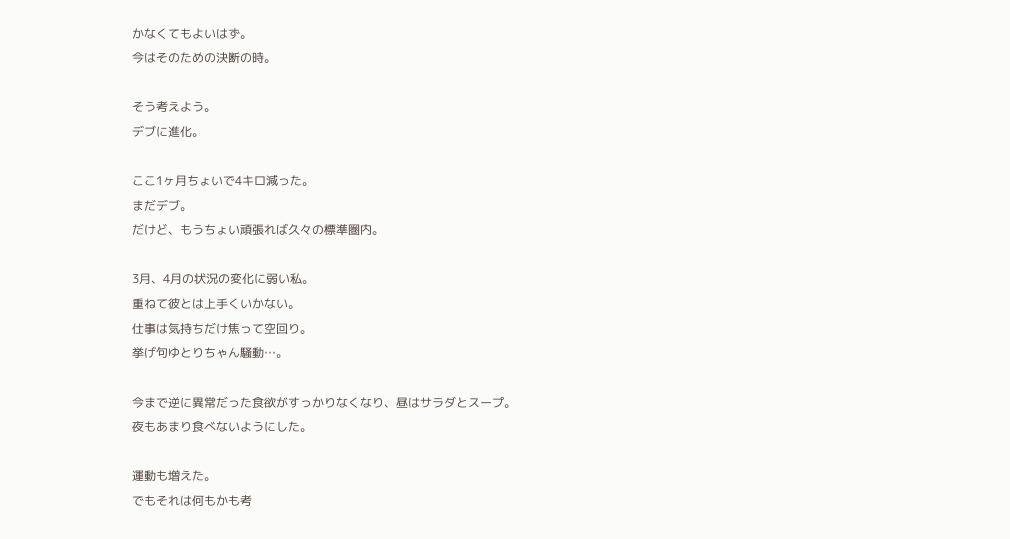かなくてもよいはず。
今はそのための決断の時。

そう考えよう。
デブに進化。

ここ1ヶ月ちょいで4キロ減った。
まだデブ。
だけど、もうちょい頑張れば久々の標準圏内。

3月、4月の状況の変化に弱い私。
重ねて彼とは上手くいかない。
仕事は気持ちだけ焦って空回り。
挙げ句ゆとりちゃん騒動…。

今まで逆に異常だった食欲がすっかりなくなり、昼はサラダとスープ。
夜もあまり食べないようにした。

運動も増えた。
でもそれは何もかも考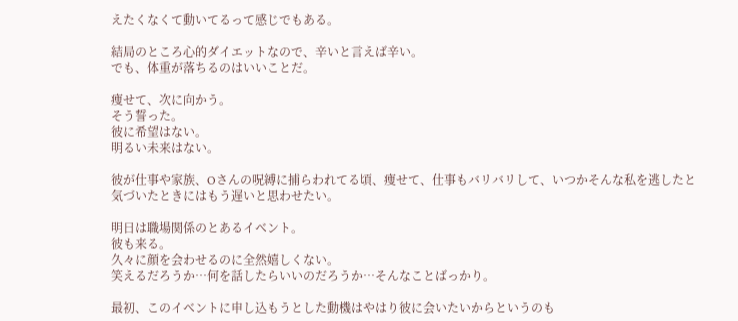えたくなくて動いてるって感じでもある。

結局のところ心的ダイエットなので、辛いと言えば辛い。
でも、体重が落ちるのはいいことだ。

痩せて、次に向かう。
そう誓った。
彼に希望はない。
明るい未来はない。

彼が仕事や家族、Oさんの呪縛に捕らわれてる頃、痩せて、仕事もバリバリして、いつかそんな私を逃したと気づいたときにはもう遅いと思わせたい。

明日は職場関係のとあるイベント。
彼も来る。
久々に顔を会わせるのに全然嬉しくない。
笑えるだろうか…何を話したらいいのだろうか…そんなことばっかり。

最初、このイベントに申し込もうとした動機はやはり彼に会いたいからというのも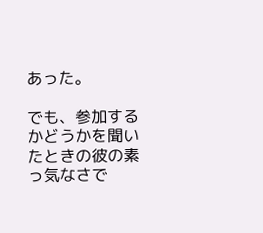あった。

でも、参加するかどうかを聞いたときの彼の素っ気なさで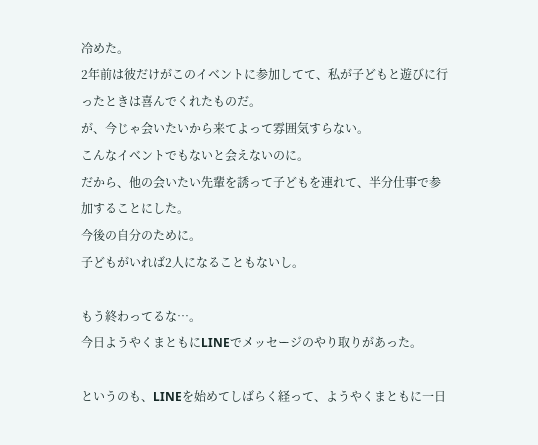冷めた。
2年前は彼だけがこのイベントに参加してて、私が子どもと遊びに行ったときは喜んでくれたものだ。
が、今じゃ会いたいから来てよって雰囲気すらない。
こんなイベントでもないと会えないのに。
だから、他の会いたい先輩を誘って子どもを連れて、半分仕事で参加することにした。
今後の自分のために。
子どもがいれば2人になることもないし。

もう終わってるな…。
今日ようやくまともにLINEでメッセージのやり取りがあった。

というのも、LINEを始めてしばらく経って、ようやくまともに一日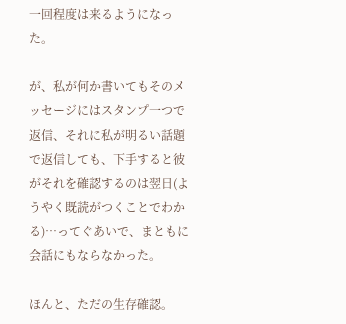一回程度は来るようになった。

が、私が何か書いてもそのメッセージにはスタンプ一つで返信、それに私が明るい話題で返信しても、下手すると彼がそれを確認するのは翌日(ようやく既読がつくことでわかる)…ってぐあいで、まともに会話にもならなかった。

ほんと、ただの生存確認。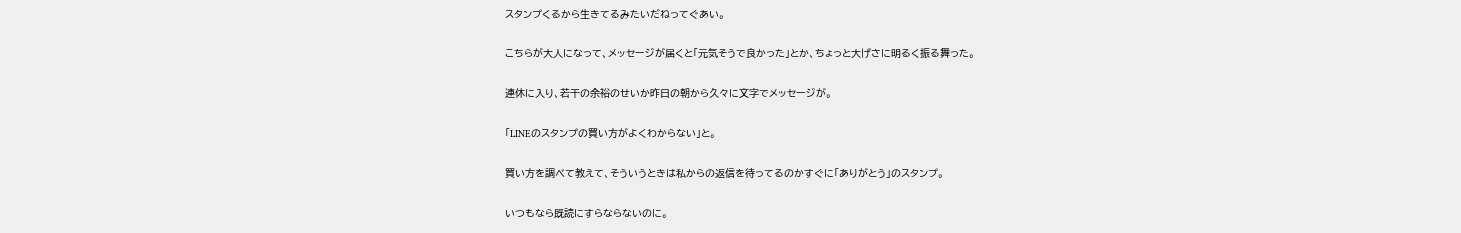スタンプくるから生きてるみたいだねってぐあい。

こちらが大人になって、メッセージが届くと「元気そうで良かった」とか、ちょっと大げさに明るく振る舞った。

連休に入り、若干の余裕のせいか昨日の朝から久々に文字でメッセージが。

「LINEのスタンプの買い方がよくわからない」と。

買い方を調べて教えて、そういうときは私からの返信を待ってるのかすぐに「ありがとう」のスタンプ。

いつもなら既読にすらならないのに。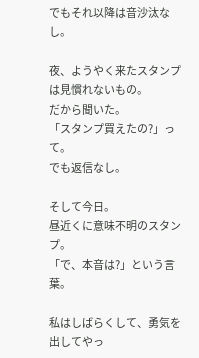でもそれ以降は音沙汰なし。

夜、ようやく来たスタンプは見慣れないもの。
だから聞いた。
「スタンプ買えたの?」って。
でも返信なし。

そして今日。
昼近くに意味不明のスタンプ。
「で、本音は?」という言葉。

私はしばらくして、勇気を出してやっ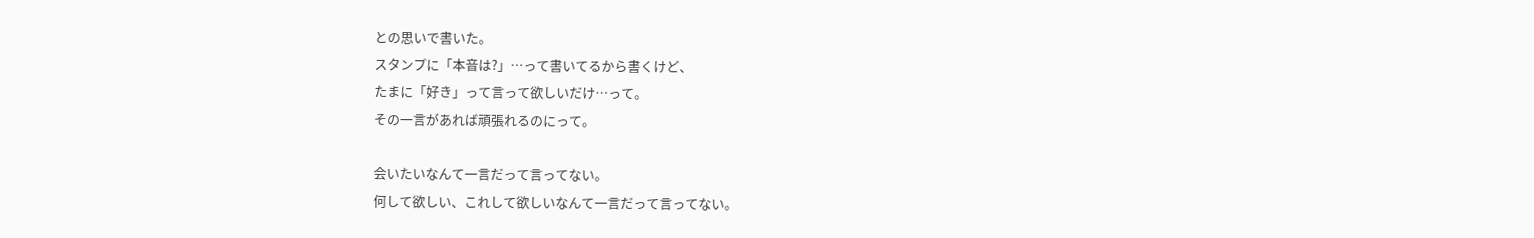との思いで書いた。
スタンプに「本音は?」…って書いてるから書くけど、
たまに「好き」って言って欲しいだけ…って。
その一言があれば頑張れるのにって。

会いたいなんて一言だって言ってない。
何して欲しい、これして欲しいなんて一言だって言ってない。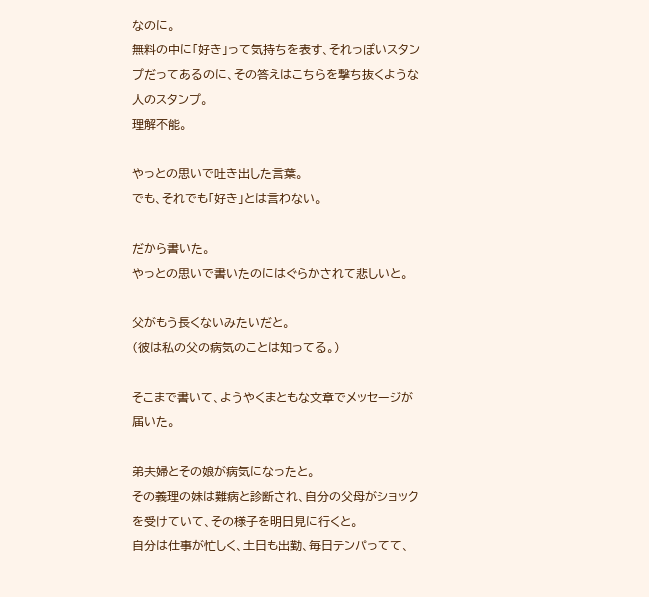なのに。
無料の中に「好き」って気持ちを表す、それっぽいスタンプだってあるのに、その答えはこちらを撃ち抜くような人のスタンプ。
理解不能。

やっとの思いで吐き出した言葉。
でも、それでも「好き」とは言わない。

だから書いた。
やっとの思いで書いたのにはぐらかされて悲しいと。

父がもう長くないみたいだと。
(彼は私の父の病気のことは知ってる。)

そこまで書いて、ようやくまともな文章でメッセージが届いた。

弟夫婦とその娘が病気になったと。
その義理の妹は難病と診断され、自分の父母がショックを受けていて、その様子を明日見に行くと。
自分は仕事が忙しく、土日も出勤、毎日テンパってて、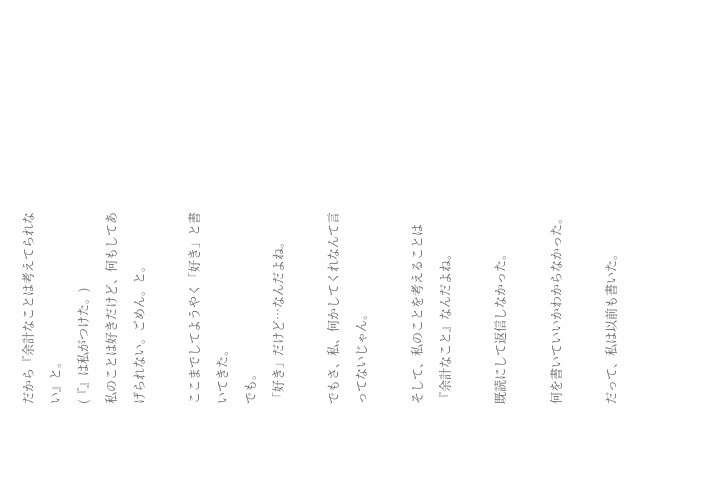だから『余計なことは考えてられない』と。
(『』は私がつけた。)
私のことは好きだけど、何もしてあげられない。ごめん。と。

ここまでしてようやく「好き」と書いてきた。
でも。
「好き」だけど…なんだよね。

でもさ、私、何かしてくれなんて言ってないじゃん。

そして、私のことを考えることは『余計なこと』なんだよね。

既読にして返信しなかった。

何を書いていいかわからなかった。

だって、私は以前も書いた。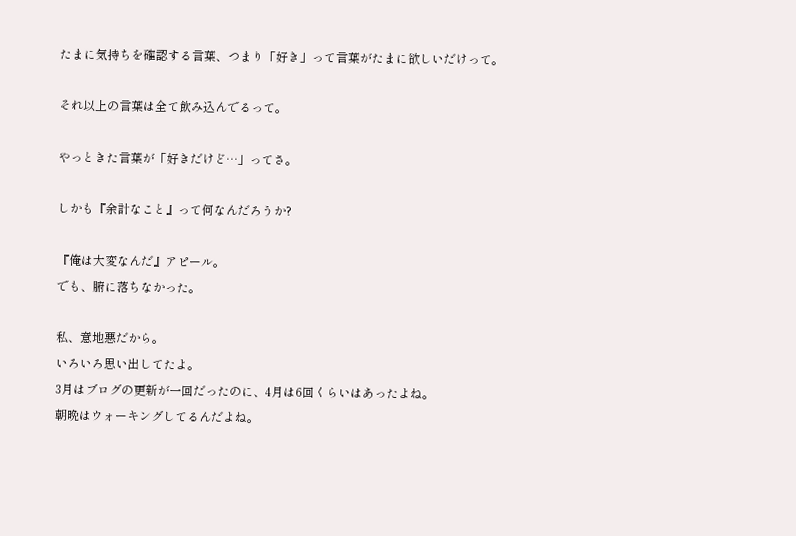たまに気持ちを確認する言葉、つまり「好き」って言葉がたまに欲しいだけって。

それ以上の言葉は全て飲み込んでるって。

やっときた言葉が「好きだけど…」ってさ。

しかも『余計なこと』って何なんだろうか?

『俺は大変なんだ』アピール。
でも、腑に落ちなかった。

私、意地悪だから。
いろいろ思い出してたよ。
3月はブログの更新が一回だったのに、4月は6回くらいはあったよね。
朝晩はウォーキングしてるんだよね。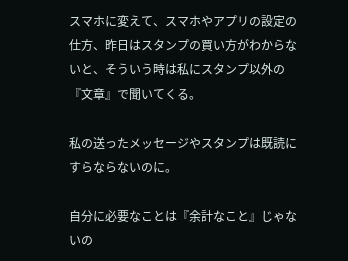スマホに変えて、スマホやアプリの設定の仕方、昨日はスタンプの買い方がわからないと、そういう時は私にスタンプ以外の『文章』で聞いてくる。

私の送ったメッセージやスタンプは既読にすらならないのに。

自分に必要なことは『余計なこと』じゃないの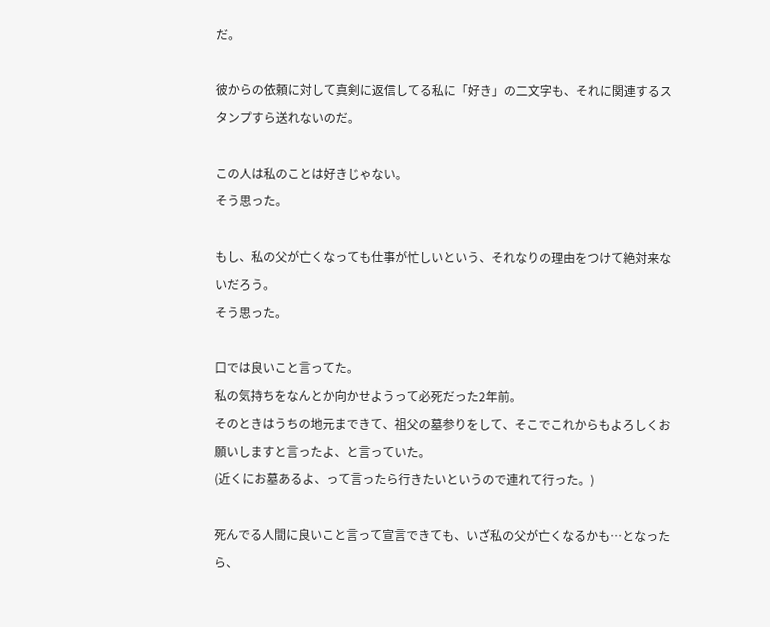だ。

彼からの依頼に対して真剣に返信してる私に「好き」の二文字も、それに関連するスタンプすら送れないのだ。

この人は私のことは好きじゃない。
そう思った。

もし、私の父が亡くなっても仕事が忙しいという、それなりの理由をつけて絶対来ないだろう。
そう思った。

口では良いこと言ってた。
私の気持ちをなんとか向かせようって必死だった2年前。
そのときはうちの地元まできて、祖父の墓参りをして、そこでこれからもよろしくお願いしますと言ったよ、と言っていた。
(近くにお墓あるよ、って言ったら行きたいというので連れて行った。)

死んでる人間に良いこと言って宣言できても、いざ私の父が亡くなるかも…となったら、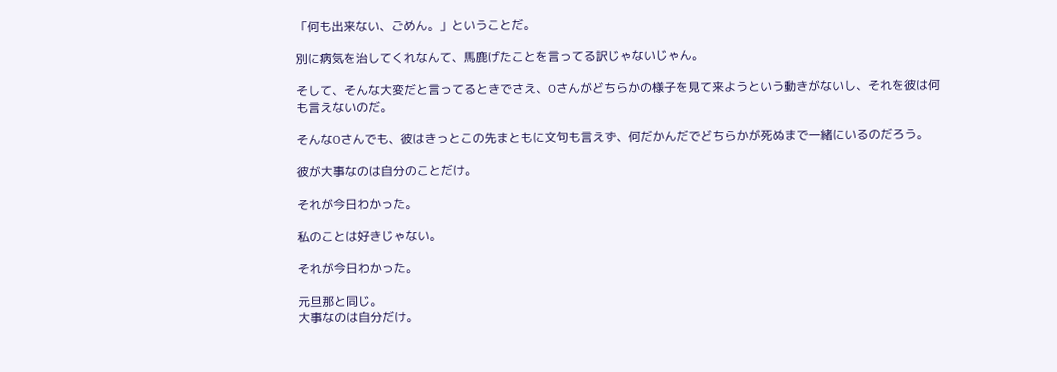「何も出来ない、ごめん。」ということだ。

別に病気を治してくれなんて、馬鹿げたことを言ってる訳じゃないじゃん。

そして、そんな大変だと言ってるときでさえ、Oさんがどちらかの様子を見て来ようという動きがないし、それを彼は何も言えないのだ。

そんなOさんでも、彼はきっとこの先まともに文句も言えず、何だかんだでどちらかが死ぬまで一緒にいるのだろう。

彼が大事なのは自分のことだけ。

それが今日わかった。

私のことは好きじゃない。

それが今日わかった。

元旦那と同じ。
大事なのは自分だけ。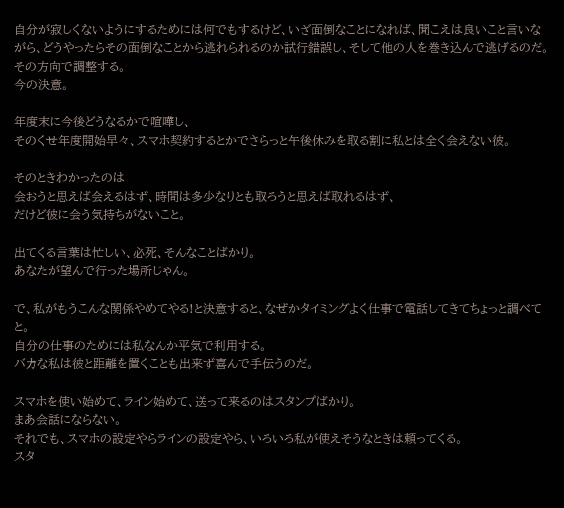自分が寂しくないようにするためには何でもするけど、いざ面倒なことになれば、聞こえは良いこと言いながら、どうやったらその面倒なことから逃れられるのか試行錯誤し、そして他の人を巻き込んで逃げるのだ。
その方向で調整する。
今の決意。

年度末に今後どうなるかで喧嘩し、
そのくせ年度開始早々、スマホ契約するとかでさらっと午後休みを取る割に私とは全く会えない彼。

そのときわかったのは
会おうと思えば会えるはず、時間は多少なりとも取ろうと思えば取れるはず、
だけど彼に会う気持ちがないこと。

出てくる言葉は忙しい、必死、そんなことばかり。
あなたが望んで行った場所じゃん。

で、私がもうこんな関係やめてやる!と決意すると、なぜかタイミングよく仕事で電話してきてちょっと調べてと。
自分の仕事のためには私なんか平気で利用する。
バカな私は彼と距離を置くことも出来ず喜んで手伝うのだ。

スマホを使い始めて、ライン始めて、送って来るのはスタンプばかり。
まあ会話にならない。
それでも、スマホの設定やらラインの設定やら、いろいろ私が使えそうなときは頼ってくる。
スタ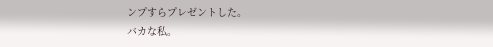ンプすらプレゼントした。
バカな私。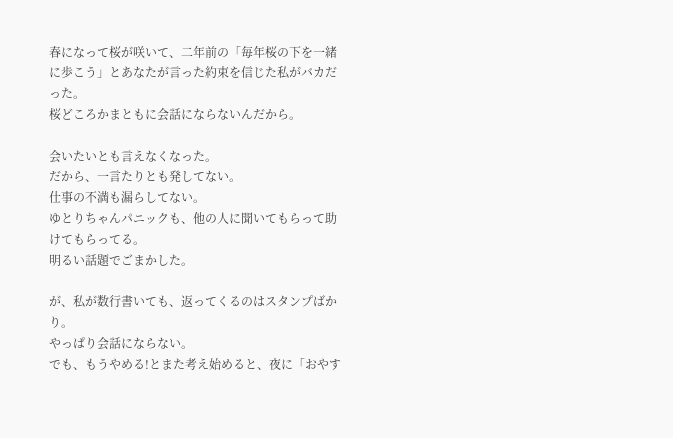春になって桜が咲いて、二年前の「毎年桜の下を一緒に歩こう」とあなたが言った約束を信じた私がバカだった。
桜どころかまともに会話にならないんだから。

会いたいとも言えなくなった。
だから、一言たりとも発してない。
仕事の不満も漏らしてない。
ゆとりちゃんパニックも、他の人に聞いてもらって助けてもらってる。
明るい話題でごまかした。

が、私が数行書いても、返ってくるのはスタンプばかり。
やっぱり会話にならない。
でも、もうやめる!とまた考え始めると、夜に「おやす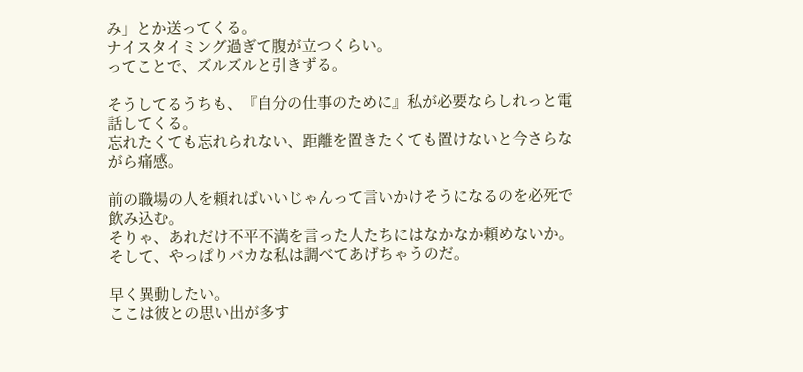み」とか送ってくる。
ナイスタイミング過ぎて腹が立つくらい。
ってことで、ズルズルと引きずる。

そうしてるうちも、『自分の仕事のために』私が必要ならしれっと電話してくる。
忘れたくても忘れられない、距離を置きたくても置けないと今さらながら痛感。

前の職場の人を頼ればいいじゃんって言いかけそうになるのを必死で飲み込む。
そりゃ、あれだけ不平不満を言った人たちにはなかなか頼めないか。
そして、やっぱりバカな私は調べてあげちゃうのだ。

早く異動したい。
ここは彼との思い出が多す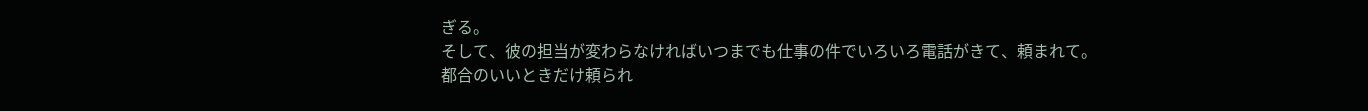ぎる。
そして、彼の担当が変わらなければいつまでも仕事の件でいろいろ電話がきて、頼まれて。
都合のいいときだけ頼られ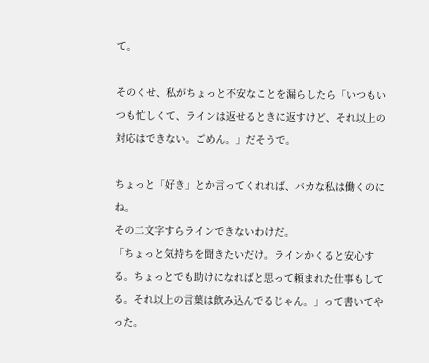て。

そのくせ、私がちょっと不安なことを漏らしたら「いつもいつも忙しくて、ラインは返せるときに返すけど、それ以上の対応はできない。ごめん。」だそうで。

ちょっと「好き」とか言ってくれれば、バカな私は働くのにね。
その二文字すらラインできないわけだ。
「ちょっと気持ちを聞きたいだけ。ラインかくると安心する。ちょっとでも助けになればと思って頼まれた仕事もしてる。それ以上の言葉は飲み込んでるじゃん。」って書いてやった。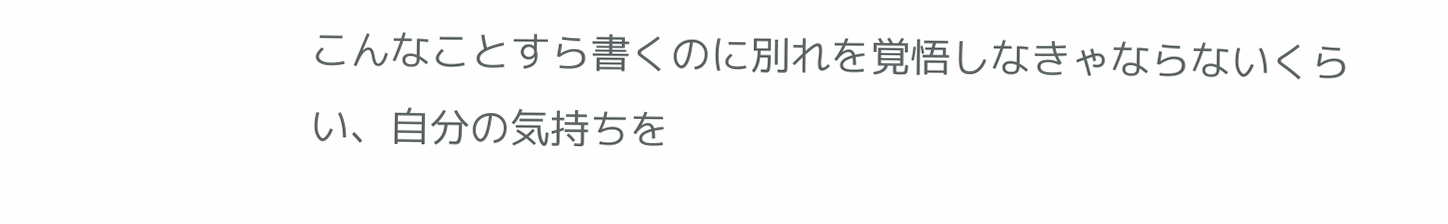こんなことすら書くのに別れを覚悟しなきゃならないくらい、自分の気持ちを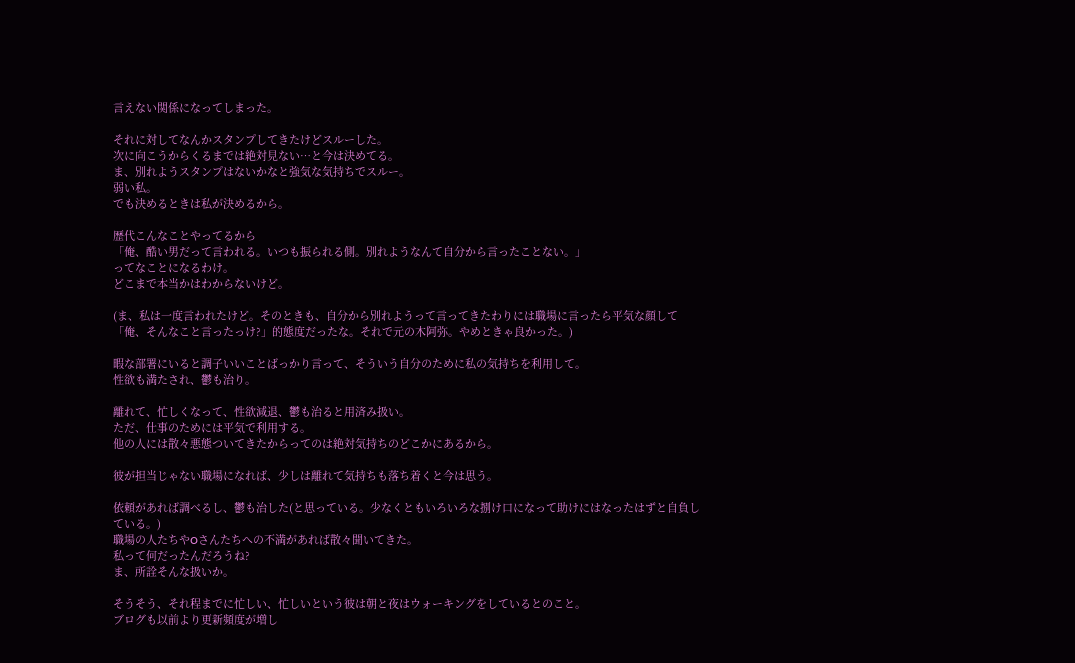言えない関係になってしまった。

それに対してなんかスタンプしてきたけどスルーした。
次に向こうからくるまでは絶対見ない…と今は決めてる。
ま、別れようスタンプはないかなと強気な気持ちでスルー。
弱い私。
でも決めるときは私が決めるから。

歴代こんなことやってるから
「俺、酷い男だって言われる。いつも振られる側。別れようなんて自分から言ったことない。」
ってなことになるわけ。
どこまで本当かはわからないけど。

(ま、私は一度言われたけど。そのときも、自分から別れようって言ってきたわりには職場に言ったら平気な顔して「俺、そんなこと言ったっけ?」的態度だったな。それで元の木阿弥。やめときゃ良かった。)

暇な部署にいると調子いいことばっかり言って、そういう自分のために私の気持ちを利用して。
性欲も満たされ、鬱も治り。

離れて、忙しくなって、性欲減退、鬱も治ると用済み扱い。
ただ、仕事のためには平気で利用する。
他の人には散々悪態ついてきたからってのは絶対気持ちのどこかにあるから。

彼が担当じゃない職場になれば、少しは離れて気持ちも落ち着くと今は思う。

依頼があれば調べるし、鬱も治した(と思っている。少なくともいろいろな捌け口になって助けにはなったはずと自負している。)
職場の人たちやOさんたちへの不満があれば散々聞いてきた。
私って何だったんだろうね?
ま、所詮そんな扱いか。

そうそう、それ程までに忙しい、忙しいという彼は朝と夜はウォーキングをしているとのこと。
ブログも以前より更新頻度が増し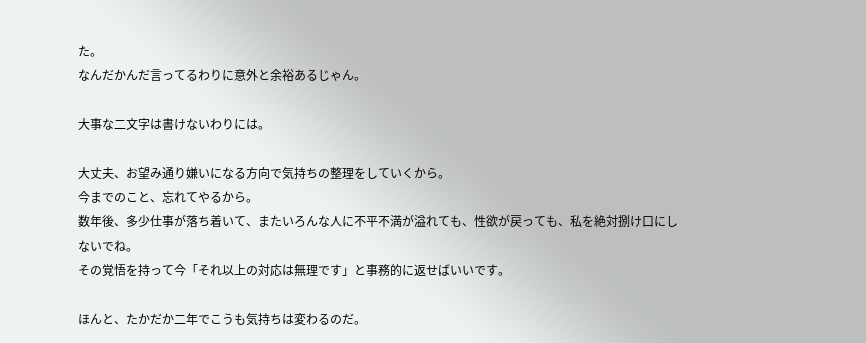た。
なんだかんだ言ってるわりに意外と余裕あるじゃん。

大事な二文字は書けないわりには。

大丈夫、お望み通り嫌いになる方向で気持ちの整理をしていくから。
今までのこと、忘れてやるから。
数年後、多少仕事が落ち着いて、またいろんな人に不平不満が溢れても、性欲が戻っても、私を絶対捌け口にしないでね。
その覚悟を持って今「それ以上の対応は無理です」と事務的に返せばいいです。

ほんと、たかだか二年でこうも気持ちは変わるのだ。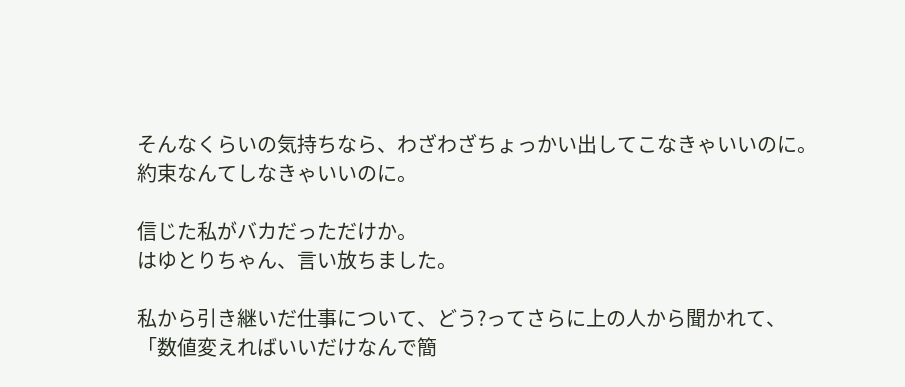そんなくらいの気持ちなら、わざわざちょっかい出してこなきゃいいのに。
約束なんてしなきゃいいのに。

信じた私がバカだっただけか。
はゆとりちゃん、言い放ちました。

私から引き継いだ仕事について、どう?ってさらに上の人から聞かれて、
「数値変えればいいだけなんで簡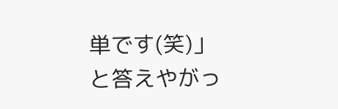単です(笑)」と答えやがっ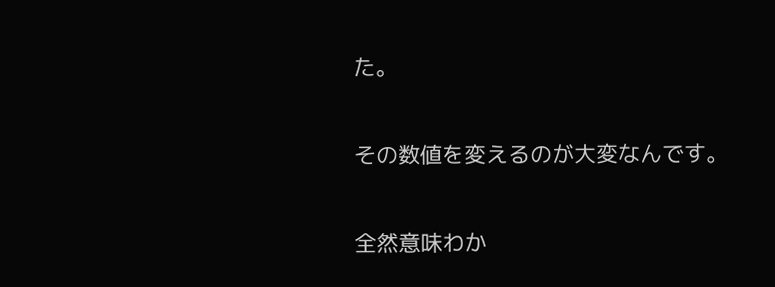た。

その数値を変えるのが大変なんです。

全然意味わか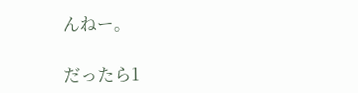んねー。

だったら1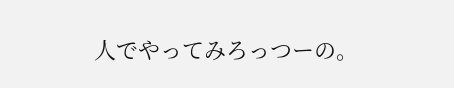人でやってみろっつーの。